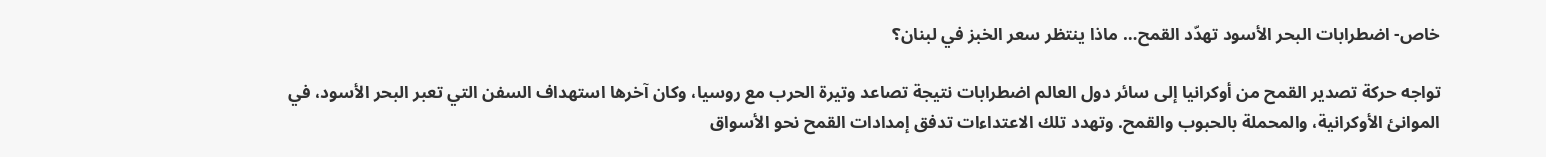خاص- اضطرابات البحر الأسود تهدّد القمح… ماذا ينتظر سعر الخبز في لبنان؟

تواجه حركة تصدير القمح من أوكرانيا إلى سائر دول العالم اضطرابات نتيجة تصاعد وتيرة الحرب مع روسيا، وكان آخرها استهداف السفن التي تعبر البحر الأسود، في الموانئ الأوكرانية، والمحملة بالحبوب والقمح. وتهدد تلك الاعتداءات تدفق إمدادات القمح نحو الأسواق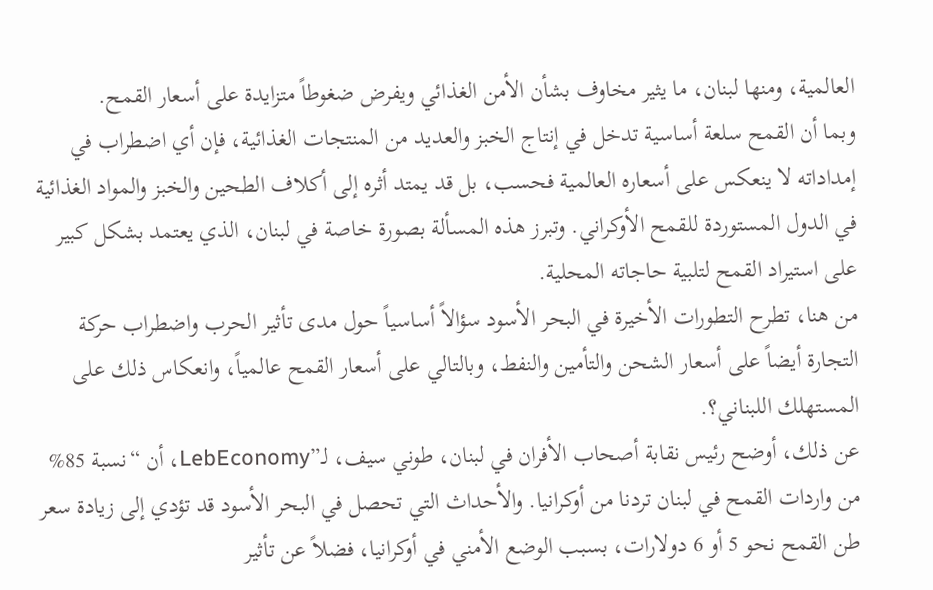العالمية، ومنها لبنان، ما يثير مخاوف بشأن الأمن الغذائي ويفرض ضغوطاً متزايدة على أسعار القمح.
وبما أن القمح سلعة أساسية تدخل في إنتاج الخبز والعديد من المنتجات الغذائية، فإن أي اضطراب في إمداداته لا ينعكس على أسعاره العالمية فحسب، بل قد يمتد أثره إلى أكلاف الطحين والخبز والمواد الغذائية في الدول المستوردة للقمح الأوكراني. وتبرز هذه المسألة بصورة خاصة في لبنان، الذي يعتمد بشكل كبير على استيراد القمح لتلبية حاجاته المحلية.
من هنا، تطرح التطورات الأخيرة في البحر الأسود سؤالاً أساسياً حول مدى تأثير الحرب واضطراب حركة التجارة أيضاً على أسعار الشحن والتأمين والنفط، وبالتالي على أسعار القمح عالمياً، وانعكاس ذلك على المستهلك اللبناني؟.
عن ذلك، أوضح رئيس نقابة أصحاب الأفران في لبنان، طوني سيف، لـ”LebEconomy، أن “نسبة 85% من واردات القمح في لبنان تردنا من أوكرانيا. والأحداث التي تحصل في البحر الأسود قد تؤدي إلى زيادة سعر طن القمح نحو 5 أو 6 دولارات، بسبب الوضع الأمني في أوكرانيا، فضلاً عن تأثير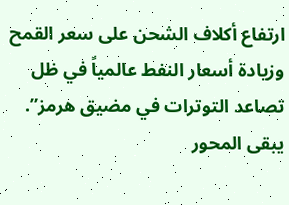ارتفاع أكلاف الشحن على سعر القمح وزيادة أسعار النفط عالمياً في ظل تصاعد التوترات في مضيق هرمز”.
يبقى المحور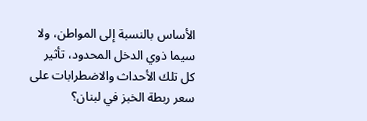الأساس بالنسبة إلى المواطن، ولا سيما ذوي الدخل المحدود، تأثير كل تلك الأحداث والاضطرابات على سعر ربطة الخبز في لبنان؟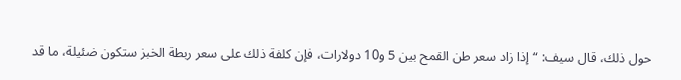حول ذلك، قال سيف: “إذا زاد سعر طن القمح بين 5 و10 دولارات، فإن كلفة ذلك على سعر ربطة الخبز ستكون ضئيلة، ما قد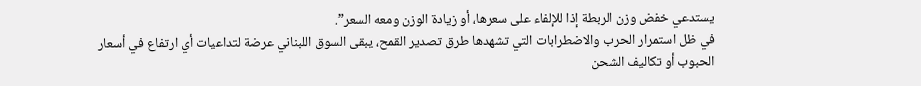يستدعي خفض وزن الربطة إذا للإلفاء على سعرها، أو زيادة الوزن ومعه السعر”.
في ظل استمرار الحرب والاضطرابات التي تشهدها طرق تصدير القمح، يبقى السوق اللبناني عرضة لتداعيات أي ارتفاع في أسعار الحبوب أو تكاليف الشحن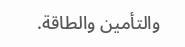والتأمين والطاقة.